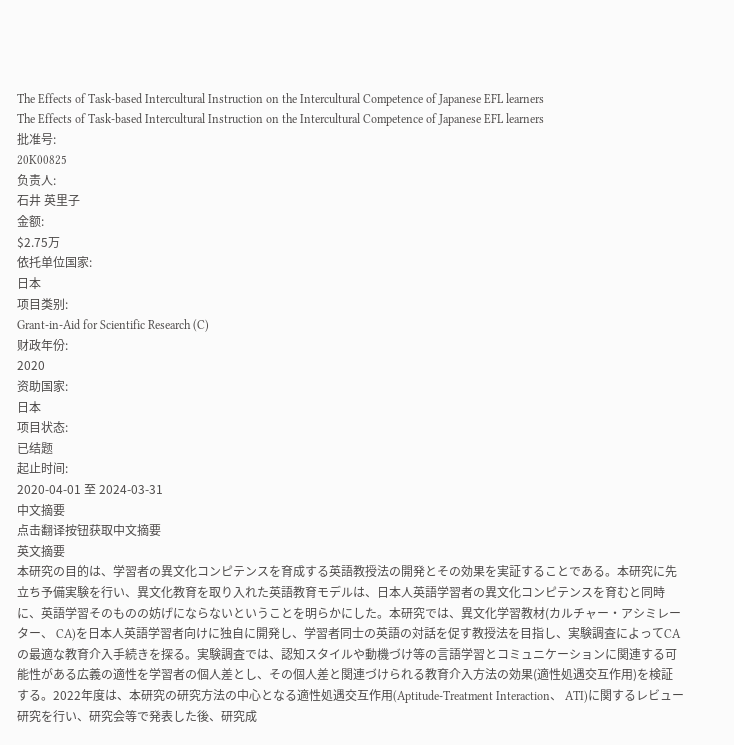The Effects of Task-based Intercultural Instruction on the Intercultural Competence of Japanese EFL learners
The Effects of Task-based Intercultural Instruction on the Intercultural Competence of Japanese EFL learners
批准号:
20K00825
负责人:
石井 英里子
金额:
$2.75万
依托单位国家:
日本
项目类别:
Grant-in-Aid for Scientific Research (C)
财政年份:
2020
资助国家:
日本
项目状态:
已结题
起止时间:
2020-04-01 至 2024-03-31
中文摘要
点击翻译按钮获取中文摘要
英文摘要
本研究の目的は、学習者の異文化コンピテンスを育成する英語教授法の開発とその効果を実証することである。本研究に先立ち予備実験を行い、異文化教育を取り入れた英語教育モデルは、日本人英語学習者の異文化コンピテンスを育むと同時に、英語学習そのものの妨げにならないということを明らかにした。本研究では、異文化学習教材(カルチャー・アシミレーター、 CA)を日本人英語学習者向けに独自に開発し、学習者同士の英語の対話を促す教授法を目指し、実験調査によってCAの最適な教育介入手続きを探る。実験調査では、認知スタイルや動機づけ等の言語学習とコミュニケーションに関連する可能性がある広義の適性を学習者の個人差とし、その個人差と関連づけられる教育介入方法の効果(適性処遇交互作用)を検証する。2022年度は、本研究の研究方法の中心となる適性処遇交互作用(Aptitude-Treatment Interaction、 ATI)に関するレビュー研究を行い、研究会等で発表した後、研究成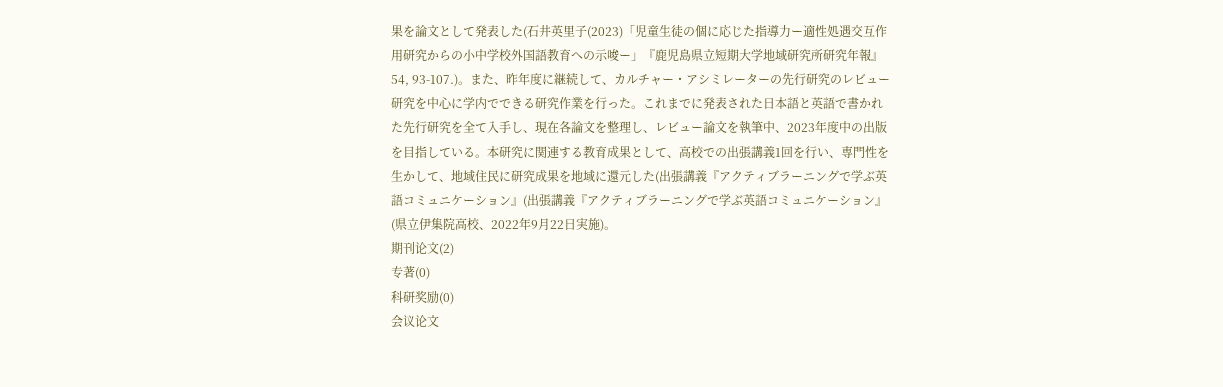果を論文として発表した(石井英里子(2023)「児童生徒の個に応じた指導力ー適性処遇交互作用研究からの小中学校外国語教育への示唆ー」『鹿児島県立短期大学地域研究所研究年報』54, 93-107.)。また、昨年度に継続して、カルチャー・アシミレーターの先行研究のレビュー研究を中心に学内でできる研究作業を行った。これまでに発表された日本語と英語で書かれた先行研究を全て入手し、現在各論文を整理し、レビュー論文を執筆中、2023年度中の出版を目指している。本研究に関連する教育成果として、高校での出張講義1回を行い、専門性を生かして、地域住民に研究成果を地域に還元した(出張講義『アクティブラーニングで学ぶ英語コミュニケーション』(出張講義『アクティブラーニングで学ぶ英語コミュニケーション』(県立伊集院高校、2022年9月22日実施)。
期刊论文(2)
专著(0)
科研奖励(0)
会议论文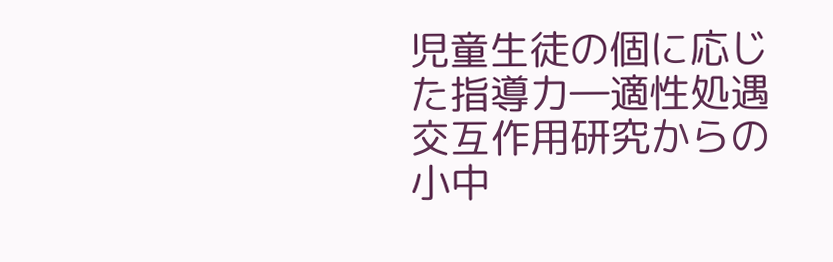児童生徒の個に応じた指導力―適性処遇交互作用研究からの小中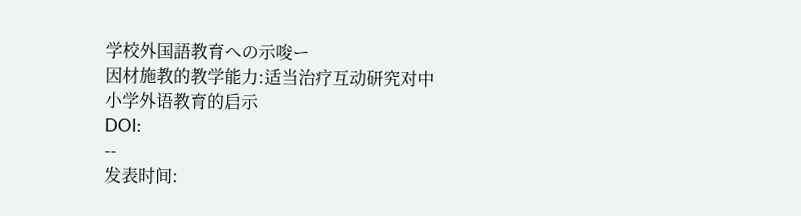学校外国語教育への示唆ー
因材施教的教学能力:适当治疗互动研究对中小学外语教育的启示
DOI:
--
发表时间: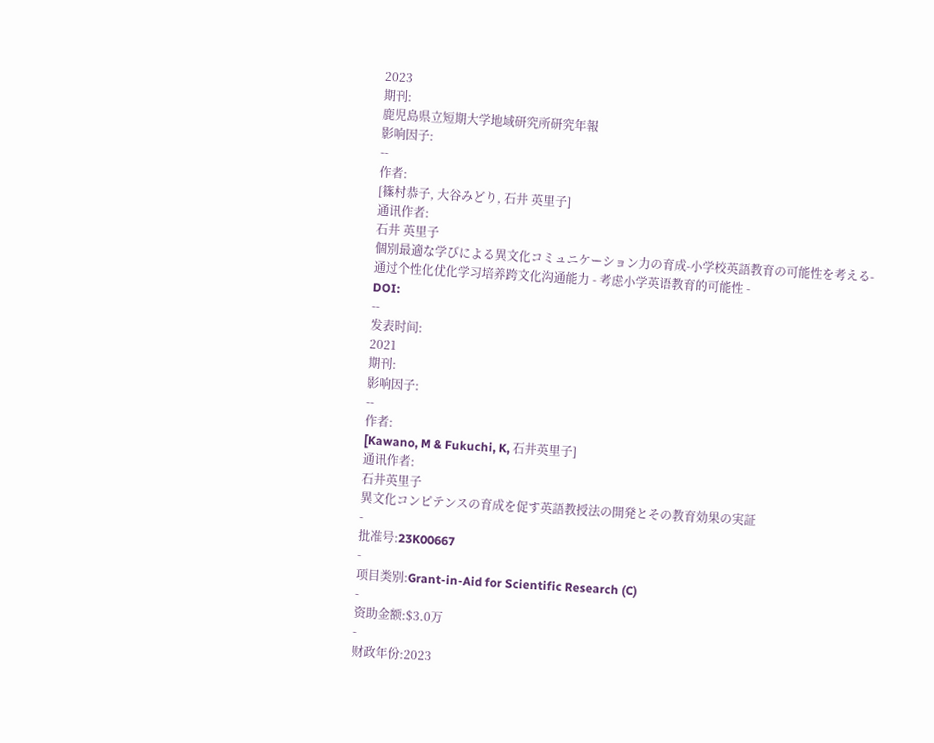2023
期刊:
鹿児島県立短期大学地域研究所研究年報
影响因子:
--
作者:
[篠村恭子, 大谷みどり, 石井 英里子]
通讯作者:
石井 英里子
個別最適な学びによる異文化コミュニケーション力の育成-小学校英語教育の可能性を考える-
通过个性化优化学习培养跨文化沟通能力 - 考虑小学英语教育的可能性 -
DOI:
--
发表时间:
2021
期刊:
影响因子:
--
作者:
[Kawano, M & Fukuchi, K, 石井英里子]
通讯作者:
石井英里子
異文化コンピテンスの育成を促す英語教授法の開発とその教育効果の実証
-
批准号:23K00667
-
项目类别:Grant-in-Aid for Scientific Research (C)
-
资助金额:$3.0万
-
财政年份:2023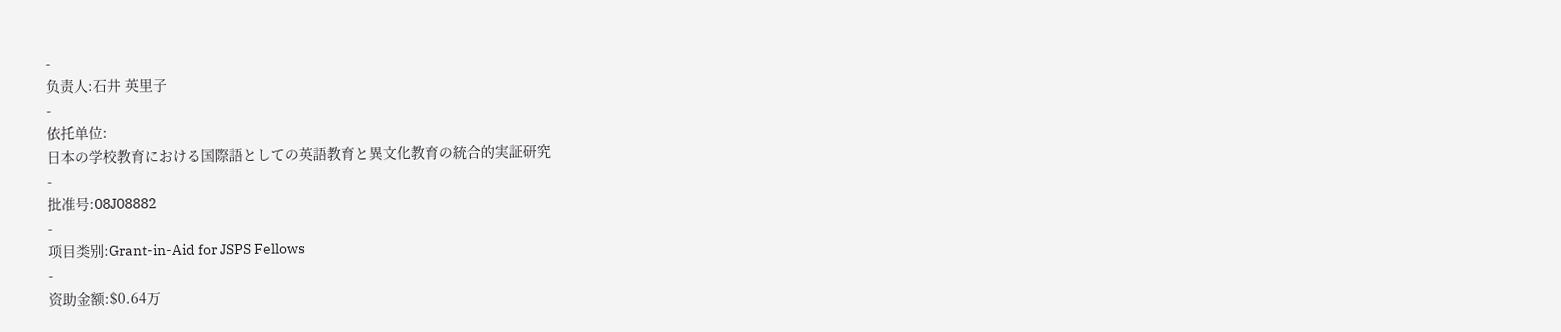-
负责人:石井 英里子
-
依托单位:
日本の学校教育における国際語としての英語教育と異文化教育の統合的実証研究
-
批准号:08J08882
-
项目类别:Grant-in-Aid for JSPS Fellows
-
资助金额:$0.64万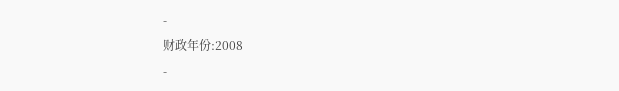-
财政年份:2008
-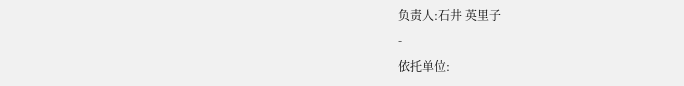负责人:石井 英里子
-
依托单位: